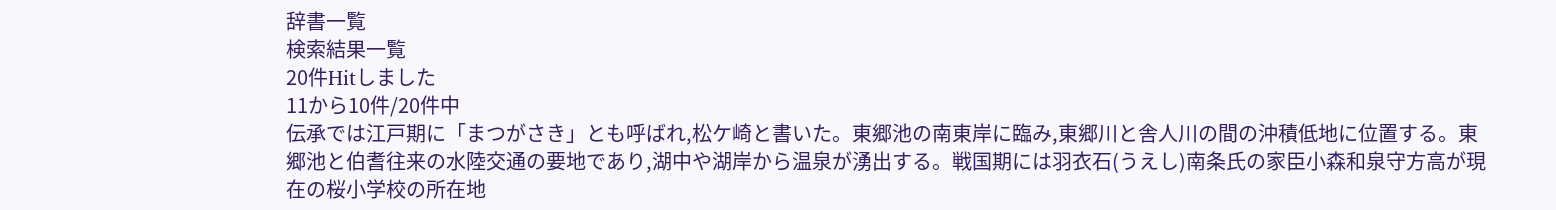辞書一覧
検索結果一覧
20件Hitしました
11から10件/20件中
伝承では江戸期に「まつがさき」とも呼ばれ,松ケ崎と書いた。東郷池の南東岸に臨み,東郷川と舎人川の間の沖積低地に位置する。東郷池と伯耆往来の水陸交通の要地であり,湖中や湖岸から温泉が湧出する。戦国期には羽衣石(うえし)南条氏の家臣小森和泉守方高が現在の桜小学校の所在地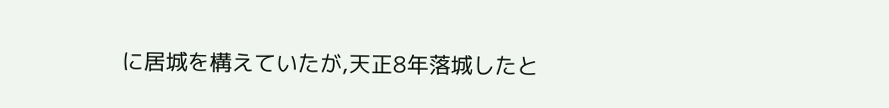に居城を構えていたが,天正8年落城したと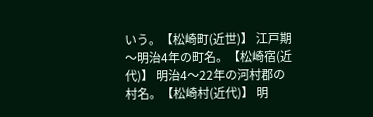いう。【松崎町(近世)】 江戸期〜明治4年の町名。【松崎宿(近代)】 明治4〜22年の河村郡の村名。【松崎村(近代)】 明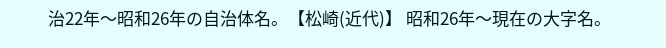治22年〜昭和26年の自治体名。【松崎(近代)】 昭和26年〜現在の大字名。